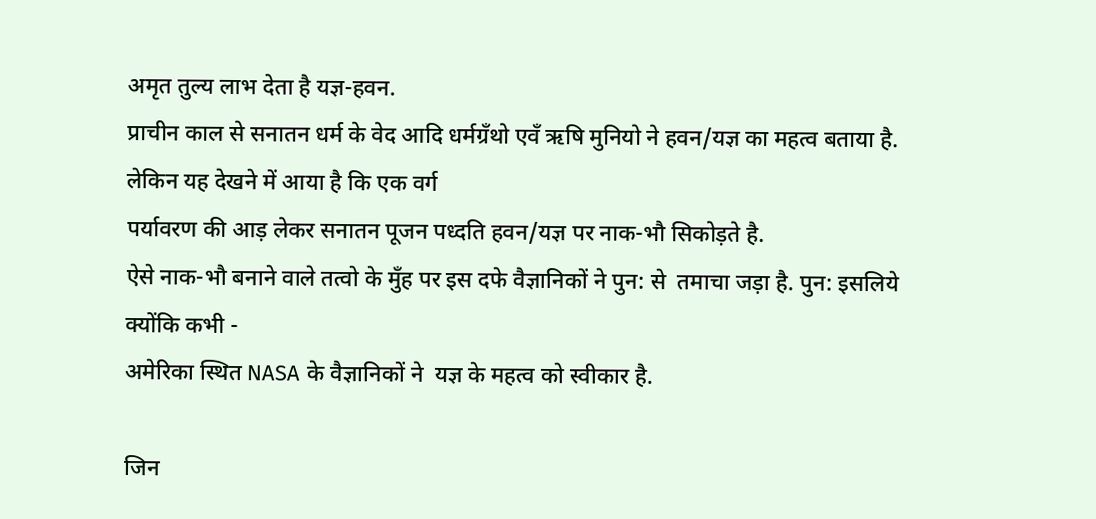अमृत तुल्य लाभ देता है यज्ञ-हवन.
प्राचीन काल से सनातन धर्म के वेद आदि धर्मग्रँथो एवँ ऋषि मुनियो ने हवन/यज्ञ का महत्व बताया है.
लेकिन यह देखने में आया है कि एक वर्ग
पर्यावरण की आड़ लेकर सनातन पूजन पध्दति हवन/यज्ञ पर नाक-भौ सिकोड़ते है.
ऐसे नाक-भौ बनाने वाले तत्वो के मुँह पर इस दफे वैज्ञानिकों ने पुन: से  तमाचा जड़ा है. पुन: इसलिये क्योंकि कभी -
अमेरिका स्थित NASA के वैज्ञानिकों ने  यज्ञ के महत्व को स्वीकार है.

जिन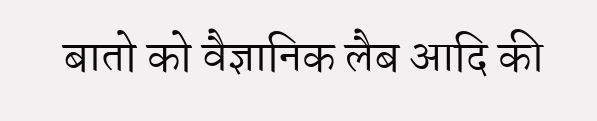बातो को वैज्ञानिक लैब आदि की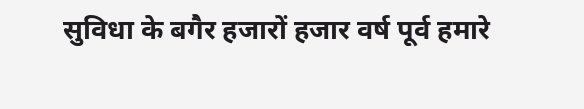सुविधा के बगैर हजारों हजार वर्ष पूर्व हमारे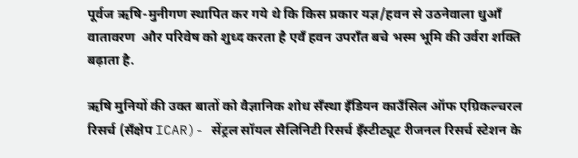पूर्वज ऋषि-मुनीगण स्थापित कर गये थे कि किस प्रकार यज्ञ/हवन से उठनेवाला धुआँ वातावरण  और परिवेष को शुध्द करता है एवँ हवन उपराँत बचे भस्म भूमि की उर्वरा शक्ति बढ़ाता है.

ऋषि मुनियों की उक्त बातों को वैज्ञानिक शोध सँस्था इँडियन काउँसिल ऑफ एग्रिकल्‍चरल रिसर्च (सँक्षेप ICAR)- सेंट्रल सॉयल सैलिनिटी रिसर्च इँस्‍टीट्यूट रीजनल रिसर्च स्‍टेशन के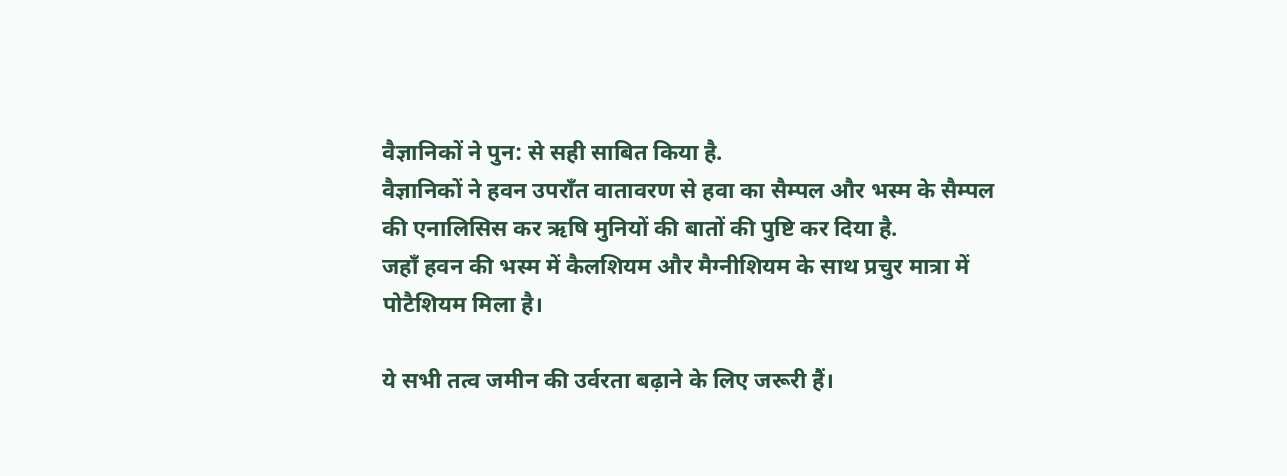वैज्ञानिकों ने पुन: से सही साबित किया है.
वैज्ञानिकों ने हवन उपराँत वातावरण से हवा का सैम्पल और भस्म के सैम्पल की एनालिसिस कर ऋषि मुनियों की बातों की पुष्टि कर दिया है.
जहाँ हवन की भस्‍म में कैलशियम और मैग्‍नीशियम के साथ प्रचुर मात्रा में पोटैशियम मिला है।

ये सभी तत्‍व जमीन की उर्वरता बढ़ाने के लिए जरूरी हैं।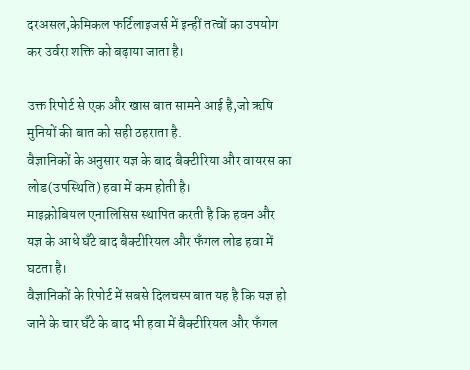दरअसल,केमिकल फर्टिलाइजर्स में इन्‍हीं तत्‍वों का उपयोग कर उर्वरा शक्ति को बढ़ाया जाता है।

उक्त रिपोर्ट से एक और खास बात सामने आई है,जो ऋषि मुनियों की बात को सही ठहराता है.
वैज्ञानिकों के अनुसार यज्ञ के बाद बैक्‍टीरिया और वायरस का लोड(उपस्थिति) हवा में कम होती है।
माइक्रोबियल एनालिसिस स्थापित करती है कि हवन और यज्ञ के आधे घँटे बाद बैक्‍टीरियल और फँगल लोड हवा में घटता है।
वैज्ञानिकों के रिपोर्ट में सबसे दिलचस्‍प बात यह है कि यज्ञ हो जाने के चार घँटे के बाद भी हवा में बैक्‍टीरियल और फँगल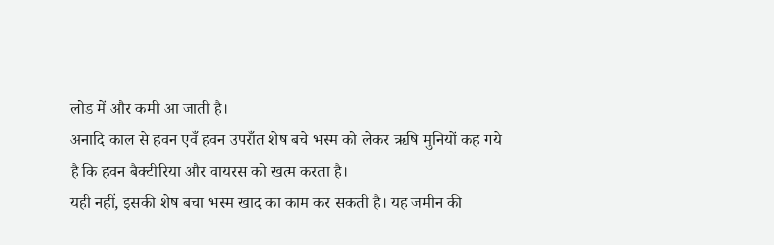लोड में और कमी आ जाती है।
अनादि काल से हवन एवँ हवन उपराँत शेष बचे भस्‍म को लेकर ऋषि मुनियों कह गये है कि हवन बैक्‍टीरिया और वायरस को खत्‍म करता है।
यही नहीं, इसकी शेष बचा भस्‍म खाद का काम कर सकती है। यह जमीन की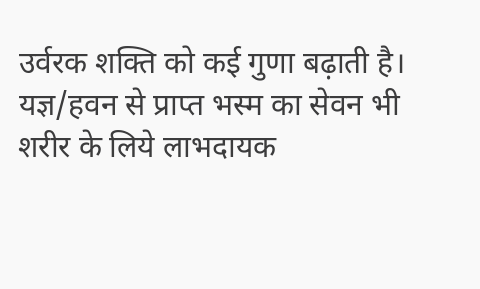उर्वरक शक्ति को कई गुणा बढ़ाती है।
यज्ञ/हवन से प्राप्त भस्म का सेवन भी शरीर के लिये लाभदायक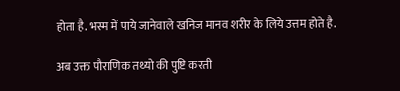होता है. भस्म में पाये जानेवाले खनिज मानव शरीर के लिये उत्तम होते है.

अब उक्त पौराणिक तथ्यो की पुष्टि करती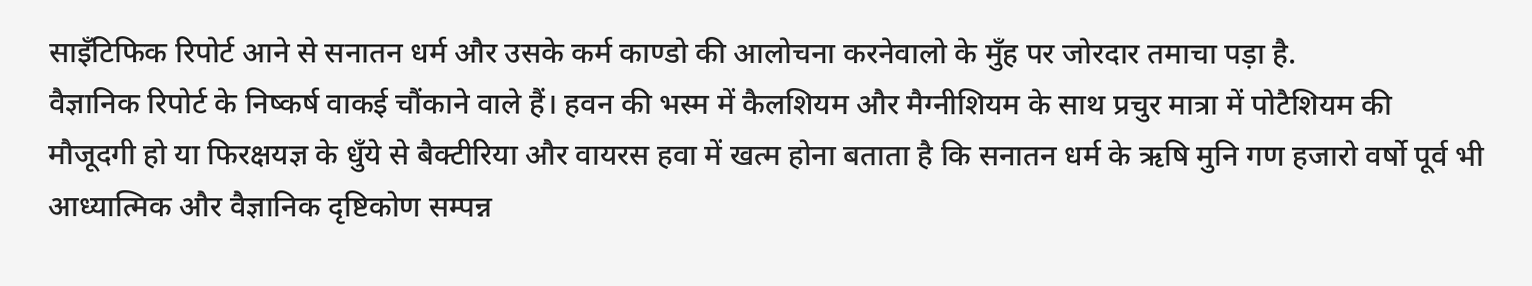साइँटिफिक रिपोर्ट आने से सनातन धर्म और उसके कर्म काण्डो की आलोचना करनेवालो के मुँह पर जोरदार तमाचा पड़ा है.
वैज्ञानिक रिपोर्ट के निष्‍कर्ष वाकई चौंकाने वाले हैं। हवन की भस्‍म में कैलशियम और मैग्‍नीशियम के साथ प्रचुर मात्रा में पोटैशियम की मौजूदगी हो या फिरक्षयज्ञ के धुँये से बैक्‍टीरिया और वायरस हवा में खत्म होना बताता है कि सनातन धर्म के ऋषि मुनि गण हजारो वर्षो पूर्व भी आध्यात्मिक और वैज्ञानिक दृष्टिकोण सम्पन्न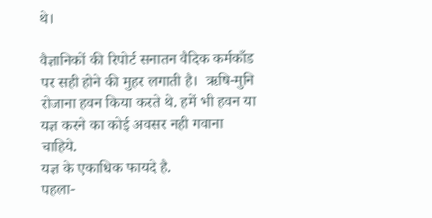थे।

वैज्ञानिकों की र‍िपोर्ट सनातन वैदिक कर्मकाँड पर सही होने की मुहर लगाती है।  ऋषि-मुनि‍ रोजाना हवन किया करते थे. हमें भी हवन या यज्ञ करने का कोई अवसर नही गवाना चाहिये.
यज्ञ के एकाधिक फायदे है.
पहला-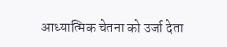आध्यात्मिक चेतना को उर्जा देता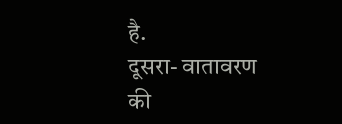है.
दूसरा- वातावरण की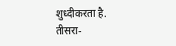शुध्दीकरता है.
तीसरा-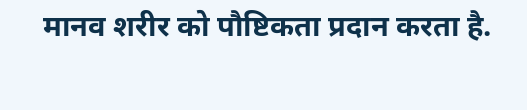मानव शरीर को पौष्टिकता प्रदान करता है.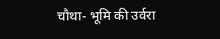चौथा- भूमि की उर्वरा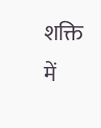शक्ति में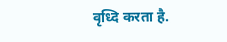वृध्दि करता है.